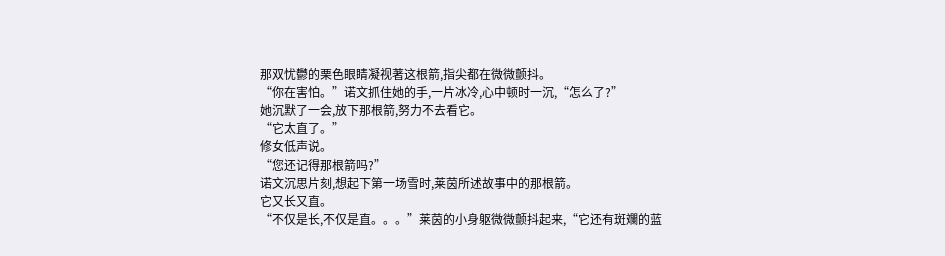那双忧鬱的栗色眼睛凝视著这根箭,指尖都在微微颤抖。
“你在害怕。”诺文抓住她的手,一片冰冷,心中顿时一沉,“怎么了?”
她沉默了一会,放下那根箭,努力不去看它。
“它太直了。”
修女低声说。
“您还记得那根箭吗?”
诺文沉思片刻,想起下第一场雪时,莱茵所述故事中的那根箭。
它又长又直。
“不仅是长,不仅是直。。。”莱茵的小身躯微微颤抖起来,“它还有斑斕的蓝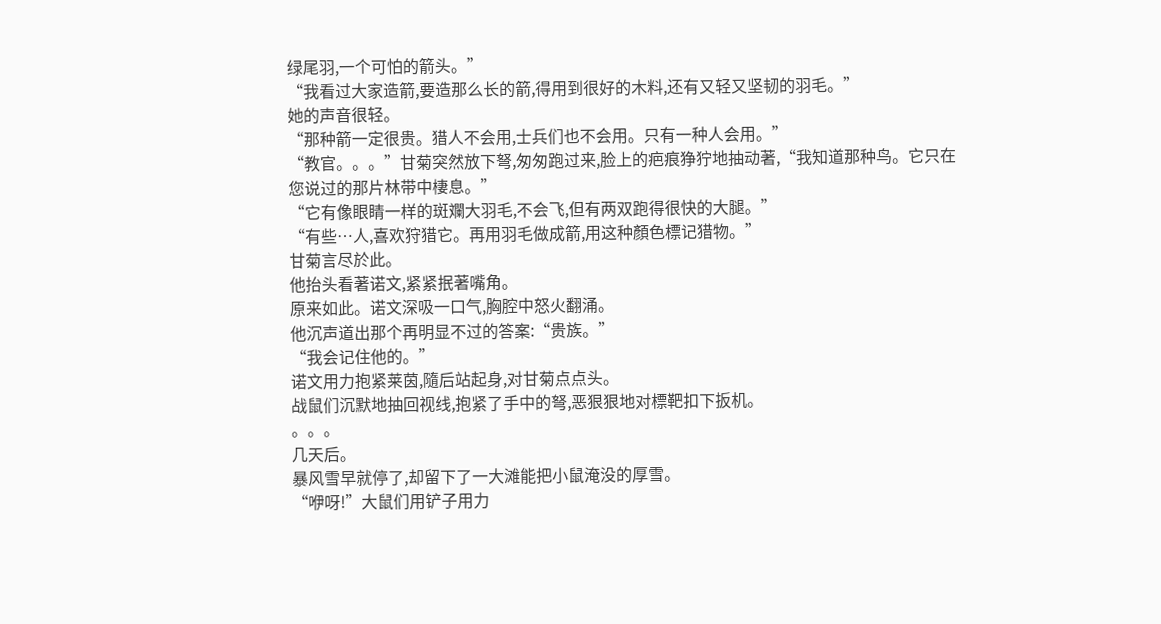绿尾羽,一个可怕的箭头。”
“我看过大家造箭,要造那么长的箭,得用到很好的木料,还有又轻又坚韧的羽毛。”
她的声音很轻。
“那种箭一定很贵。猎人不会用,士兵们也不会用。只有一种人会用。”
“教官。。。”甘菊突然放下弩,匆匆跑过来,脸上的疤痕狰狞地抽动著,“我知道那种鸟。它只在您说过的那片林带中棲息。”
“它有像眼睛一样的斑斕大羽毛,不会飞,但有两双跑得很快的大腿。”
“有些…人,喜欢狩猎它。再用羽毛做成箭,用这种顏色標记猎物。”
甘菊言尽於此。
他抬头看著诺文,紧紧抿著嘴角。
原来如此。诺文深吸一口气,胸腔中怒火翻涌。
他沉声道出那个再明显不过的答案:“贵族。”
“我会记住他的。”
诺文用力抱紧莱茵,隨后站起身,对甘菊点点头。
战鼠们沉默地抽回视线,抱紧了手中的弩,恶狠狠地对標靶扣下扳机。
。。。
几天后。
暴风雪早就停了,却留下了一大滩能把小鼠淹没的厚雪。
“咿呀!”大鼠们用铲子用力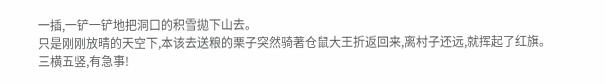一插,一铲一铲地把洞口的积雪拋下山去。
只是刚刚放晴的天空下,本该去送粮的栗子突然骑著仓鼠大王折返回来,离村子还远,就挥起了红旗。
三横五竖,有急事!